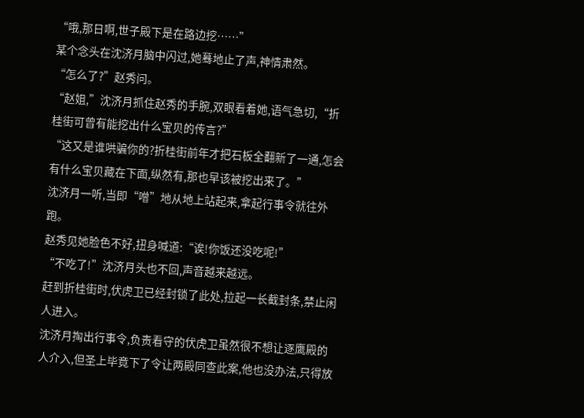“哦,那日啊,世子殿下是在路边挖……”
某个念头在沈济月脑中闪过,她蓦地止了声,神情肃然。
“怎么了?”赵秀问。
“赵姐,”沈济月抓住赵秀的手腕,双眼看着她,语气急切,“折桂街可曾有能挖出什么宝贝的传言?”
“这又是谁哄骗你的?折桂街前年才把石板全翻新了一通,怎会有什么宝贝藏在下面,纵然有,那也早该被挖出来了。”
沈济月一听,当即“噌”地从地上站起来,拿起行事令就往外跑。
赵秀见她脸色不好,扭身喊道:“诶!你饭还没吃呢!”
“不吃了!”沈济月头也不回,声音越来越远。
赶到折桂街时,伏虎卫已经封锁了此处,拉起一长截封条,禁止闲人进入。
沈济月掏出行事令,负责看守的伏虎卫虽然很不想让逐鹰殿的人介入,但圣上毕竟下了令让两殿同查此案,他也没办法,只得放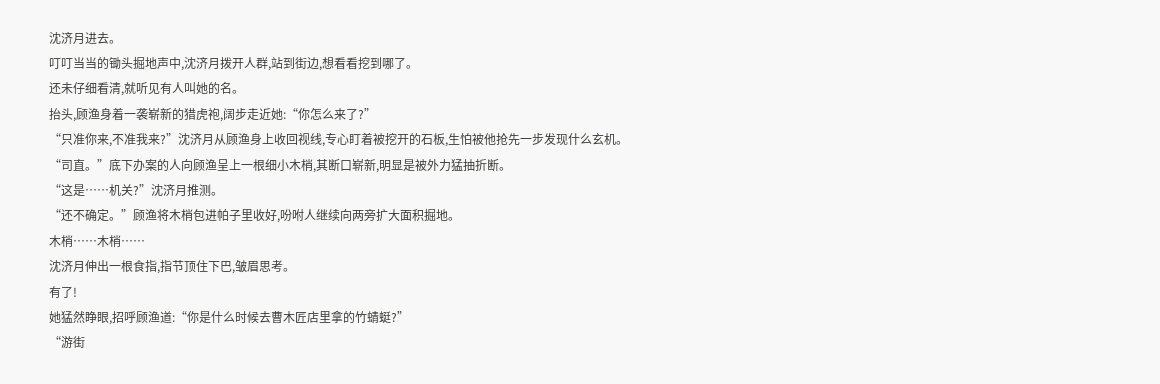沈济月进去。
叮叮当当的锄头掘地声中,沈济月拨开人群,站到街边,想看看挖到哪了。
还未仔细看清,就听见有人叫她的名。
抬头,顾渔身着一袭崭新的猎虎袍,阔步走近她:“你怎么来了?”
“只准你来,不准我来?”沈济月从顾渔身上收回视线,专心盯着被挖开的石板,生怕被他抢先一步发现什么玄机。
“司直。”底下办案的人向顾渔呈上一根细小木梢,其断口崭新,明显是被外力猛抽折断。
“这是……机关?”沈济月推测。
“还不确定。”顾渔将木梢包进帕子里收好,吩咐人继续向两旁扩大面积掘地。
木梢……木梢……
沈济月伸出一根食指,指节顶住下巴,皱眉思考。
有了!
她猛然睁眼,招呼顾渔道:“你是什么时候去曹木匠店里拿的竹蜻蜓?”
“游街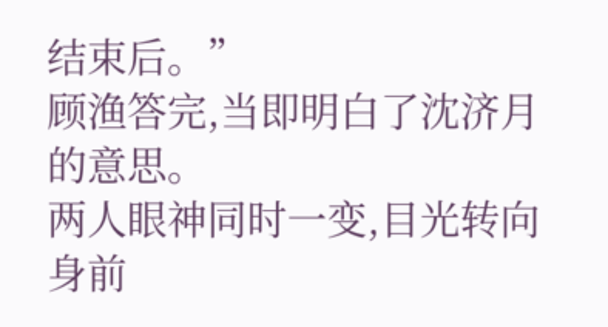结束后。”
顾渔答完,当即明白了沈济月的意思。
两人眼神同时一变,目光转向身前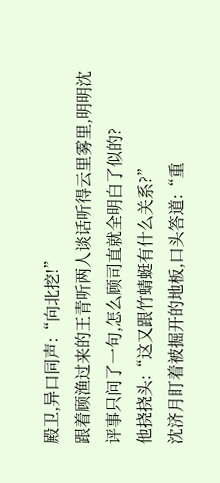殿卫,异口同声:“向北挖!”
跟着顾渔过来的王青听两人谈话听得云里雾里,明明沈评事只问了一句,怎么顾司直就全明白了似的?
他挠挠头:“这又跟竹蜻蜓有什么关系?”
沈济月盯着被掘开的地板,口头答道:“重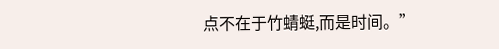点不在于竹蜻蜓,而是时间。”